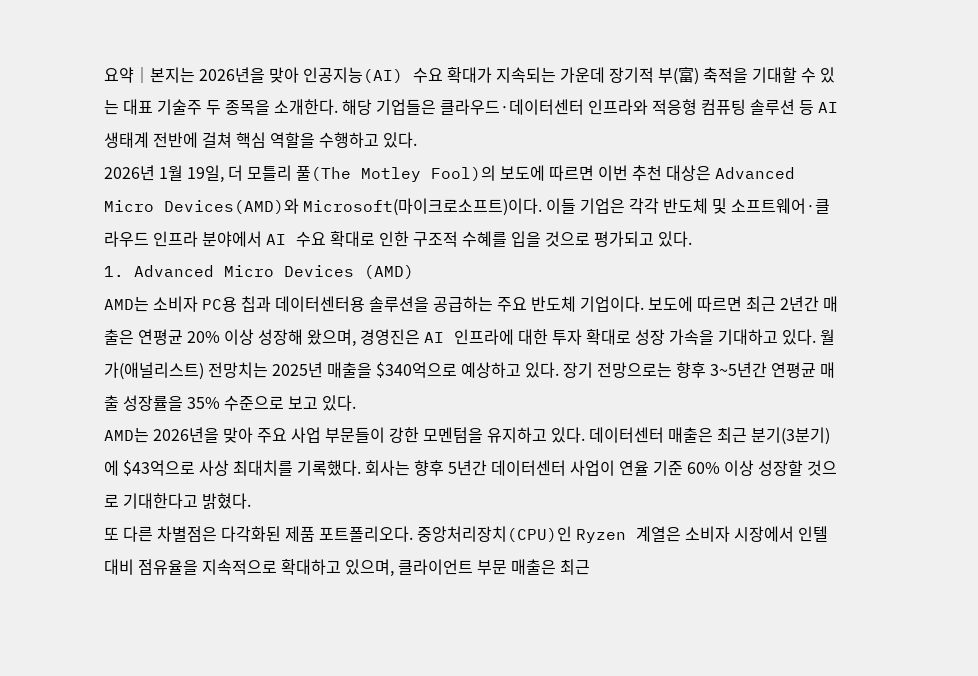요약│본지는 2026년을 맞아 인공지능(AI) 수요 확대가 지속되는 가운데 장기적 부(富) 축적을 기대할 수 있는 대표 기술주 두 종목을 소개한다. 해당 기업들은 클라우드·데이터센터 인프라와 적응형 컴퓨팅 솔루션 등 AI 생태계 전반에 걸쳐 핵심 역할을 수행하고 있다.
2026년 1월 19일, 더 모틀리 풀(The Motley Fool)의 보도에 따르면 이번 추천 대상은 Advanced Micro Devices(AMD)와 Microsoft(마이크로소프트)이다. 이들 기업은 각각 반도체 및 소프트웨어·클라우드 인프라 분야에서 AI 수요 확대로 인한 구조적 수혜를 입을 것으로 평가되고 있다.
1. Advanced Micro Devices (AMD)
AMD는 소비자 PC용 칩과 데이터센터용 솔루션을 공급하는 주요 반도체 기업이다. 보도에 따르면 최근 2년간 매출은 연평균 20% 이상 성장해 왔으며, 경영진은 AI 인프라에 대한 투자 확대로 성장 가속을 기대하고 있다. 월가(애널리스트) 전망치는 2025년 매출을 $340억으로 예상하고 있다. 장기 전망으로는 향후 3~5년간 연평균 매출 성장률을 35% 수준으로 보고 있다.
AMD는 2026년을 맞아 주요 사업 부문들이 강한 모멘텀을 유지하고 있다. 데이터센터 매출은 최근 분기(3분기)에 $43억으로 사상 최대치를 기록했다. 회사는 향후 5년간 데이터센터 사업이 연율 기준 60% 이상 성장할 것으로 기대한다고 밝혔다.
또 다른 차별점은 다각화된 제품 포트폴리오다. 중앙처리장치(CPU)인 Ryzen 계열은 소비자 시장에서 인텔 대비 점유율을 지속적으로 확대하고 있으며, 클라이언트 부문 매출은 최근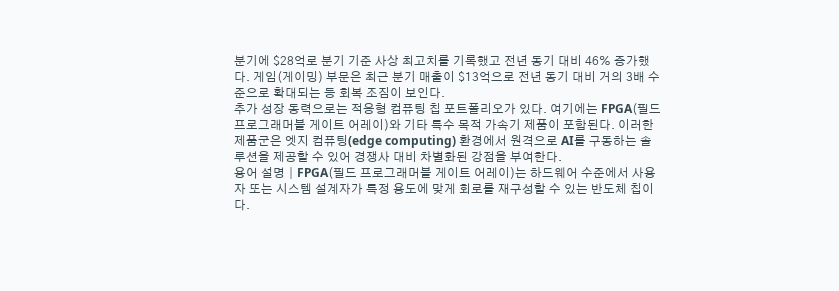분기에 $28억로 분기 기준 사상 최고치를 기록했고 전년 동기 대비 46% 증가했다. 게임(게이밍) 부문은 최근 분기 매출이 $13억으로 전년 동기 대비 거의 3배 수준으로 확대되는 등 회복 조짐이 보인다.
추가 성장 동력으로는 적응형 컴퓨팅 칩 포트폴리오가 있다. 여기에는 FPGA(필드 프로그래머블 게이트 어레이)와 기타 특수 목적 가속기 제품이 포함된다. 이러한 제품군은 엣지 컴퓨팅(edge computing) 환경에서 원격으로 AI를 구동하는 솔루션을 제공할 수 있어 경쟁사 대비 차별화된 강점을 부여한다.
용어 설명│FPGA(필드 프로그래머블 게이트 어레이)는 하드웨어 수준에서 사용자 또는 시스템 설계자가 특정 용도에 맞게 회로를 재구성할 수 있는 반도체 칩이다.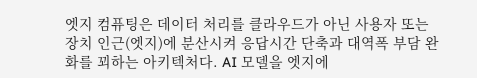엣지 컴퓨팅은 데이터 처리를 클라우드가 아닌 사용자 또는 장치 인근(엣지)에 분산시켜 응답시간 단축과 대역폭 부담 완화를 꾀하는 아키텍처다. AI 모델을 엣지에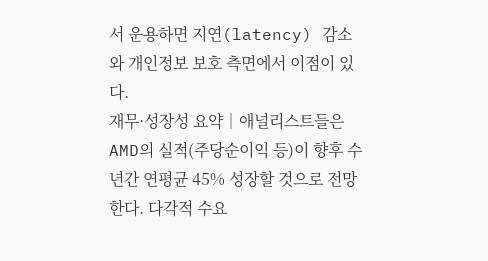서 운용하면 지연(latency) 감소와 개인정보 보호 측면에서 이점이 있다.
재무·성장성 요약│애널리스트들은 AMD의 실적(주당순이익 등)이 향후 수년간 연평균 45% 성장할 것으로 전망한다. 다각적 수요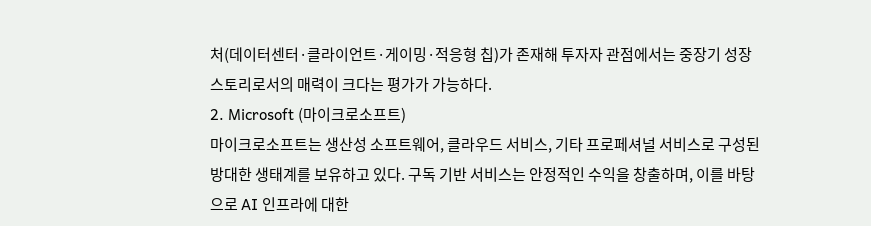처(데이터센터·클라이언트·게이밍·적응형 칩)가 존재해 투자자 관점에서는 중장기 성장 스토리로서의 매력이 크다는 평가가 가능하다.
2. Microsoft (마이크로소프트)
마이크로소프트는 생산성 소프트웨어, 클라우드 서비스, 기타 프로페셔널 서비스로 구성된 방대한 생태계를 보유하고 있다. 구독 기반 서비스는 안정적인 수익을 창출하며, 이를 바탕으로 AI 인프라에 대한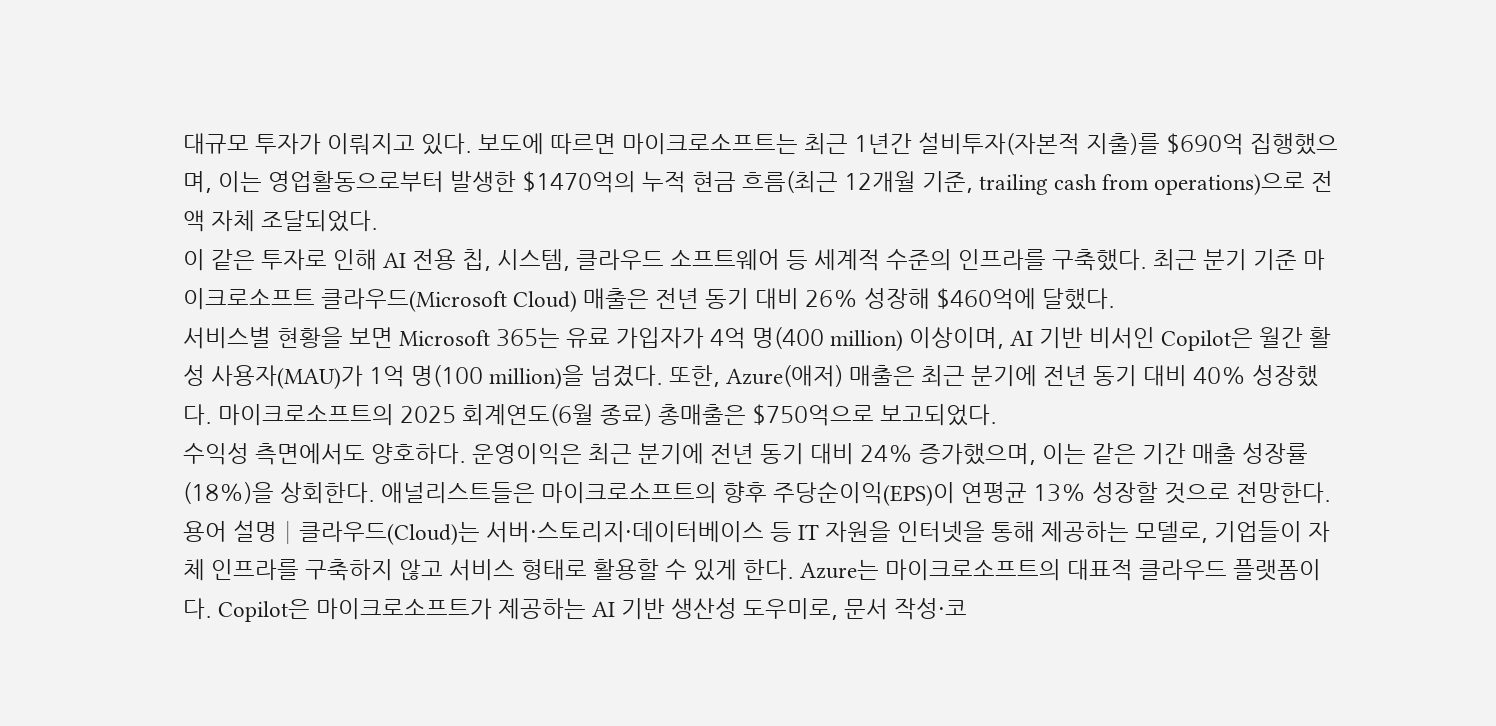대규모 투자가 이뤄지고 있다. 보도에 따르면 마이크로소프트는 최근 1년간 설비투자(자본적 지출)를 $690억 집행했으며, 이는 영업활동으로부터 발생한 $1470억의 누적 현금 흐름(최근 12개월 기준, trailing cash from operations)으로 전액 자체 조달되었다.
이 같은 투자로 인해 AI 전용 칩, 시스템, 클라우드 소프트웨어 등 세계적 수준의 인프라를 구축했다. 최근 분기 기준 마이크로소프트 클라우드(Microsoft Cloud) 매출은 전년 동기 대비 26% 성장해 $460억에 달했다.
서비스별 현황을 보면 Microsoft 365는 유료 가입자가 4억 명(400 million) 이상이며, AI 기반 비서인 Copilot은 월간 활성 사용자(MAU)가 1억 명(100 million)을 넘겼다. 또한, Azure(애저) 매출은 최근 분기에 전년 동기 대비 40% 성장했다. 마이크로소프트의 2025 회계연도(6월 종료) 총매출은 $750억으로 보고되었다.
수익성 측면에서도 양호하다. 운영이익은 최근 분기에 전년 동기 대비 24% 증가했으며, 이는 같은 기간 매출 성장률(18%)을 상회한다. 애널리스트들은 마이크로소프트의 향후 주당순이익(EPS)이 연평균 13% 성장할 것으로 전망한다.
용어 설명│클라우드(Cloud)는 서버·스토리지·데이터베이스 등 IT 자원을 인터넷을 통해 제공하는 모델로, 기업들이 자체 인프라를 구축하지 않고 서비스 형태로 활용할 수 있게 한다. Azure는 마이크로소프트의 대표적 클라우드 플랫폼이다. Copilot은 마이크로소프트가 제공하는 AI 기반 생산성 도우미로, 문서 작성·코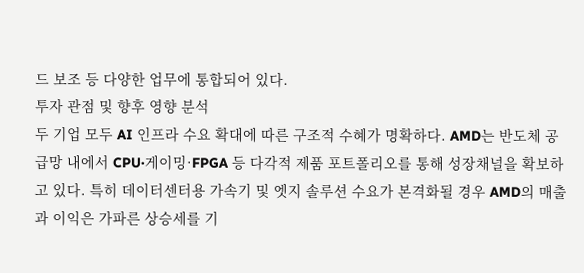드 보조 등 다양한 업무에 통합되어 있다.
투자 관점 및 향후 영향 분석
두 기업 모두 AI 인프라 수요 확대에 따른 구조적 수혜가 명확하다. AMD는 반도체 공급망 내에서 CPU·게이밍·FPGA 등 다각적 제품 포트폴리오를 통해 성장채널을 확보하고 있다. 특히 데이터센터용 가속기 및 엣지 솔루션 수요가 본격화될 경우 AMD의 매출과 이익은 가파른 상승세를 기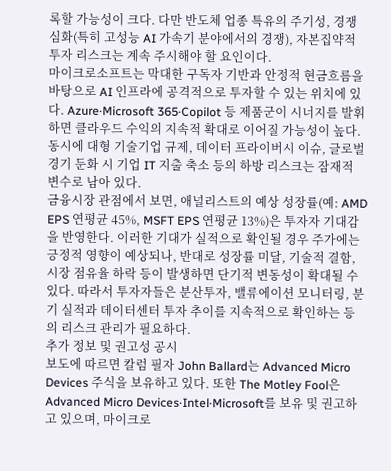록할 가능성이 크다. 다만 반도체 업종 특유의 주기성, 경쟁 심화(특히 고성능 AI 가속기 분야에서의 경쟁), 자본집약적 투자 리스크는 계속 주시해야 할 요인이다.
마이크로소프트는 막대한 구독자 기반과 안정적 현금흐름을 바탕으로 AI 인프라에 공격적으로 투자할 수 있는 위치에 있다. Azure·Microsoft 365·Copilot 등 제품군이 시너지를 발휘하면 클라우드 수익의 지속적 확대로 이어질 가능성이 높다. 동시에 대형 기술기업 규제, 데이터 프라이버시 이슈, 글로벌 경기 둔화 시 기업 IT 지출 축소 등의 하방 리스크는 잠재적 변수로 남아 있다.
금융시장 관점에서 보면, 애널리스트의 예상 성장률(예: AMD EPS 연평균 45%, MSFT EPS 연평균 13%)은 투자자 기대감을 반영한다. 이러한 기대가 실적으로 확인될 경우 주가에는 긍정적 영향이 예상되나, 반대로 성장률 미달, 기술적 결함, 시장 점유율 하락 등이 발생하면 단기적 변동성이 확대될 수 있다. 따라서 투자자들은 분산투자, 밸류에이션 모니터링, 분기 실적과 데이터센터 투자 추이를 지속적으로 확인하는 등의 리스크 관리가 필요하다.
추가 정보 및 권고성 공시
보도에 따르면 칼럼 필자 John Ballard는 Advanced Micro Devices 주식을 보유하고 있다. 또한 The Motley Fool은 Advanced Micro Devices·Intel·Microsoft를 보유 및 권고하고 있으며, 마이크로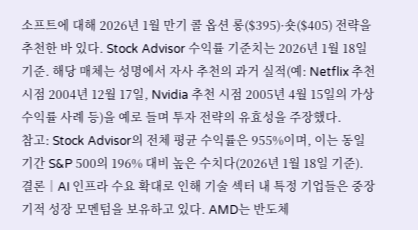소프트에 대해 2026년 1월 만기 콜 옵션 롱($395)·숏($405) 전략을 추천한 바 있다. Stock Advisor 수익률 기준치는 2026년 1월 18일 기준. 해당 매체는 성명에서 자사 추천의 과거 실적(예: Netflix 추천 시점 2004년 12월 17일, Nvidia 추천 시점 2005년 4월 15일의 가상 수익률 사례 등)을 예로 들며 투자 전략의 유효성을 주장했다.
참고: Stock Advisor의 전체 평균 수익률은 955%이며, 이는 동일 기간 S&P 500의 196% 대비 높은 수치다(2026년 1월 18일 기준).
결론│AI 인프라 수요 확대로 인해 기술 섹터 내 특정 기업들은 중장기적 성장 모멘텀을 보유하고 있다. AMD는 반도체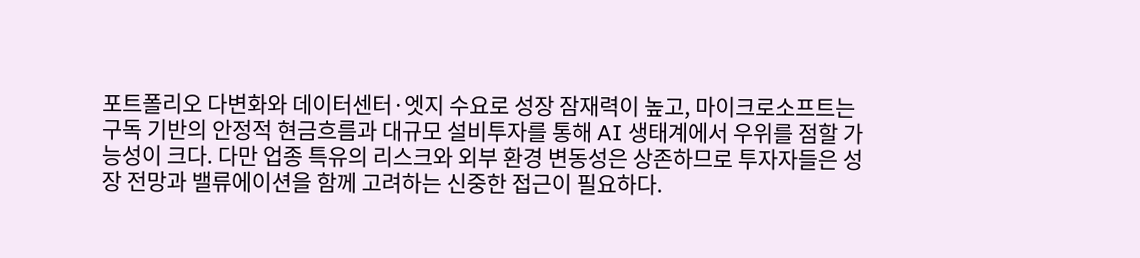포트폴리오 다변화와 데이터센터·엣지 수요로 성장 잠재력이 높고, 마이크로소프트는 구독 기반의 안정적 현금흐름과 대규모 설비투자를 통해 AI 생태계에서 우위를 점할 가능성이 크다. 다만 업종 특유의 리스크와 외부 환경 변동성은 상존하므로 투자자들은 성장 전망과 밸류에이션을 함께 고려하는 신중한 접근이 필요하다.